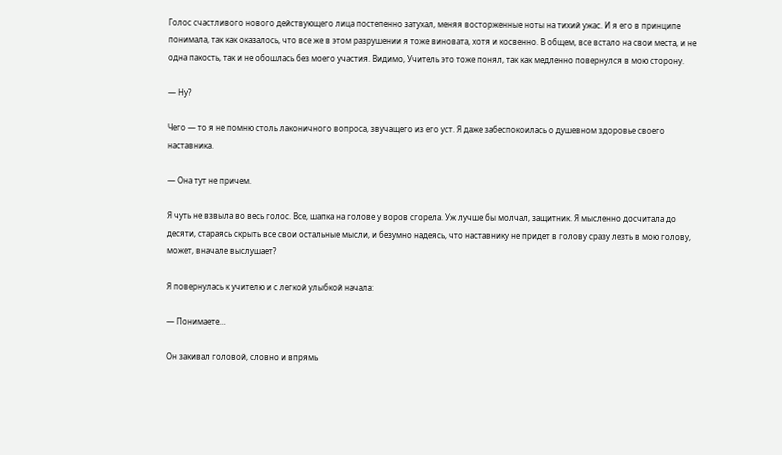Голос счастливого нового действующего лица постепенно затухал, меняя восторженные ноты на тихий ужас. И я его в принципе понимала, так как оказалось, что все же в этом разрушении я тоже виновата, хотя и косвенно. В общем, все встало на свои места, и не одна пакость, так и не обошлась без моего участия. Видимо, Учитель это тоже понял, так как медленно повернулся в мою сторону.

— Ну?

Чего — то я не помню столь лаконичного вопроса, звучащего из его уст. Я даже забеспокоилась о душевном здоровье своего наставника.

— Она тут не причем.

Я чуть не взвыла во весь голос. Все, шапка на голове у воров сгорела. Уж лучше бы молчал, защитник. Я мысленно досчитала до десяти, стараясь скрыть все свои остальные мысли, и безумно надеясь, что наставнику не придет в голову сразу лезть в мою голову, может, вначале выслушает?

Я повернулась к учителю и с легкой улыбкой начала:

— Понимаете…

Он закивал головой, словно и впрямь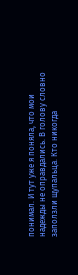понимал. И тут уже я поняла, что мои надежды не оправдались. В голову словно заползли щупальца. Кто никогда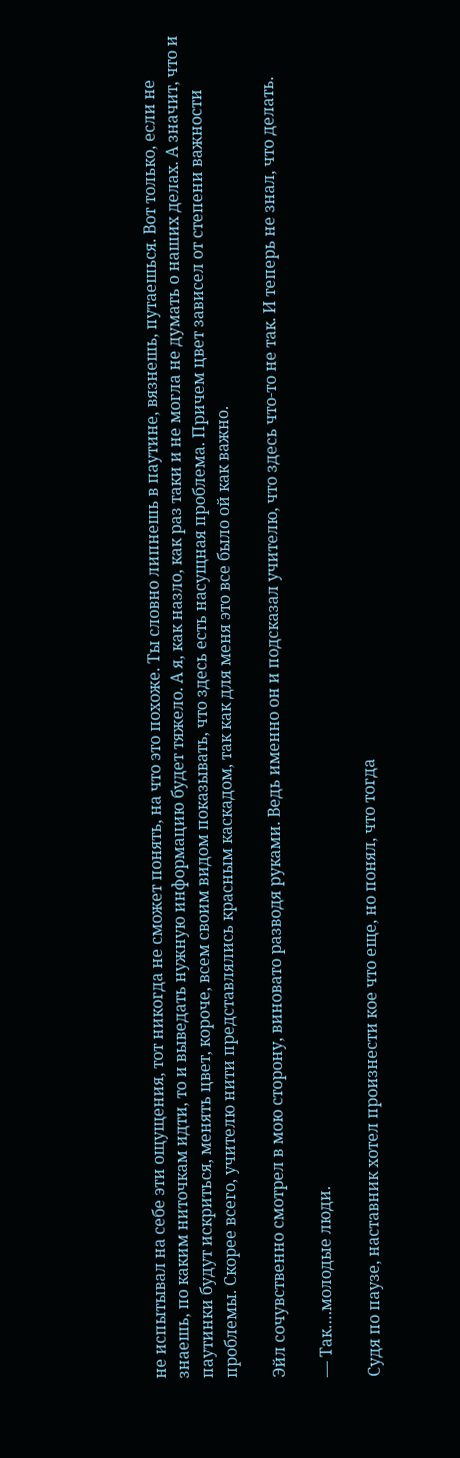не испытывал на себе эти ощущения, тот никогда не сможет понять, на что это похоже. Ты словно липнешь в паутине, вязнешь, путаешься. Вот только, если не знаешь, по каким ниточкам идти, то и выведать нужную информацию будет тяжело. А я, как назло, как раз таки и не могла не думать о наших делах. А значит, что и паутинки будут искриться, менять цвет, короче, всем своим видом показывать, что здесь есть насущная проблема. Причем цвет зависел от степени важности проблемы. Скорее всего, учителю нити представлялись красным каскадом, так как для меня это все было ой как важно.

Эйл сочувственно смотрел в мою сторону, виновато разводя руками. Ведь именно он и подсказал учителю, что здесь что-то не так. И теперь не знал, что делать.

— Так….молодые люди.

Судя по паузе, наставник хотел произнести кое что еще, но понял, что тогда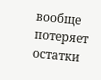вообще потеряет остатки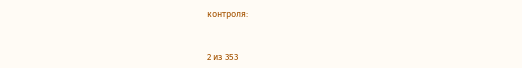контроля:



2 из 353